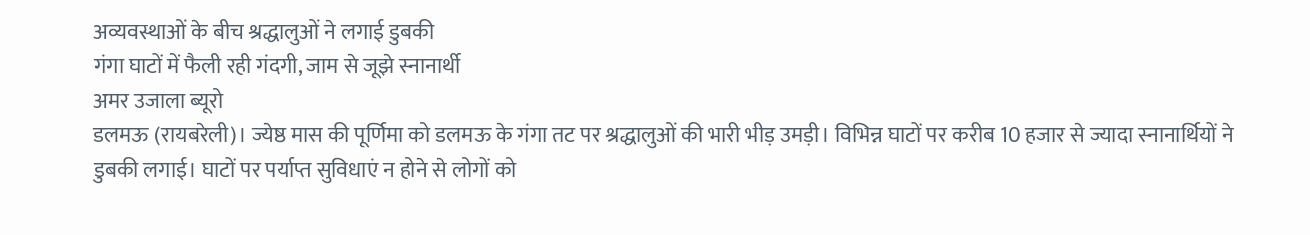अव्यवस्थाओं के बीच श्रद्धालुओं ने लगाई डुबकी
गंगा घाटों में फैली रही गंदगी, जाम से जूझे स्नानार्थी
अमर उजाला ब्यूरो
डलमऊ (रायबरेली)। ज्येष्ठ मास की पूर्णिमा को डलमऊ के गंगा तट पर श्रद्धालुओं की भारी भीड़ उमड़ी। विभिन्न घाटों पर करीब 10 हजार से ज्यादा स्नानार्थियों ने डुबकी लगाई। घाटों पर पर्याप्त सुविधाएं न होने से लोगों को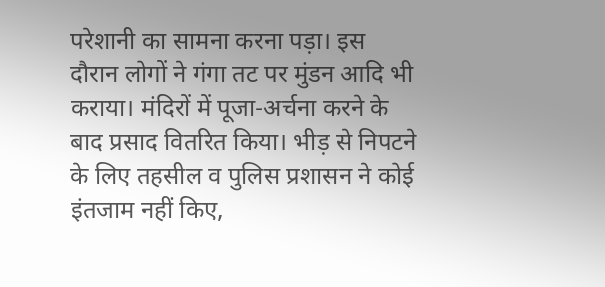परेशानी का सामना करना पड़ा। इस दौरान लोगों ने गंगा तट पर मुंडन आदि भी कराया। मंदिरों में पूजा-अर्चना करने के बाद प्रसाद वितरित किया। भीड़ से निपटने के लिए तहसील व पुलिस प्रशासन ने कोई इंतजाम नहीं किए,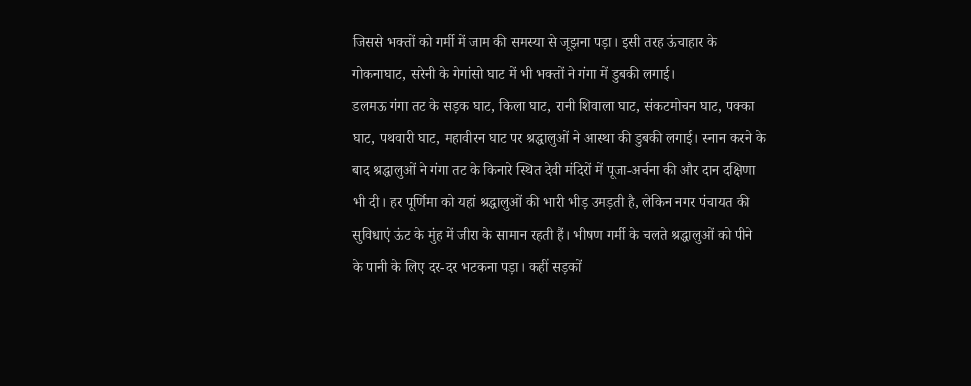जिससे भक्तों को गर्मी में जाम की समस्या से जूझना पड़ा। इसी तरह ऊंचाहार के गोकनाघाट, सरेनी के गेगांसो घाट में भी भक्तों ने गंगा में डुबकी लगाई।
डलमऊ गंगा तट के सड़क घाट, किला घाट, रानी शिवाला घाट, संकटमोचन घाट, पक्का घाट, पथवारी घाट, महावीरन घाट पर श्रद्धालुओं ने आस्था की डुबकी लगाई। स्नान करने के बाद श्रद्धालुओं ने गंगा तट के किनारे स्थित देवी मंदिरों में पूजा-अर्चना की और दान दक्षिणा भी दी। हर पूर्णिमा को यहां श्रद्धालुओं की भारी भीड़ उमड़ती है, लेकिन नगर पंचायत की सुविधाएं ऊंट के मुंह में जीरा के सामान रहती हैं। भीषण गर्मी के चलते श्रद्धालुओं को पीने के पानी के लिए दर-दर भटकना पड़ा। कहीं सड़कों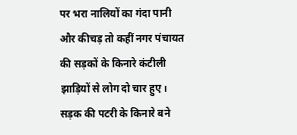पर भरा नालियों का गंदा पानी और कीचड़ तो कहीं नगर पंचायत की सड़कों के किनारे कंटीली झाड़ियों से लोग दो चार हुए। सड़क की पटरी के किनारे बने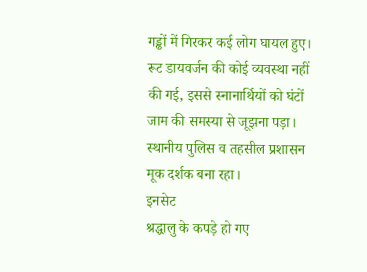गड्ढों में गिरकर कई लोग घायल हुए। रूट डायवर्जन की कोई व्यवस्था नहीं की गई, इससे स्नानार्थियों को घंटों जाम की समस्या से जूझना पड़ा। स्थानीय पुलिस व तहसील प्रशासन मूक दर्शक बना रहा।
इनसेट
श्रद्धालु के कपड़े हो गए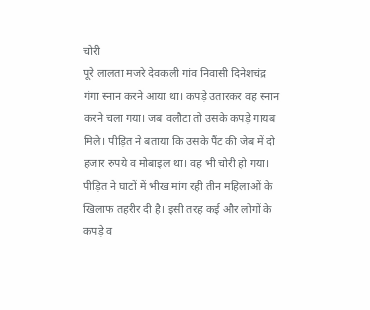चोरी
पूरे लालता मजरे देवकली गांव निवासी दिनेशचंद्र गंगा स्नान करने आया था। कपड़े उतारकर वह स्नान करने चला गया। जब वलौटा तो उसके कपड़े गायब मिले। पीड़ित ने बताया कि उसके पैंट की जेब में दो हजार रुपये व मोबाइल था। वह भी चोरी हो गया। पीड़ित ने घाटों में भीख मांग रही तीन महिलाओं के खिलाफ तहरीर दी है। इसी तरह कई और लोगों के कपड़े व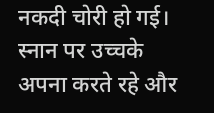नकदी चोरी हो गई। स्नान पर उच्चके अपना करते रहे और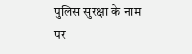पुलिस सुरक्षा के नाम पर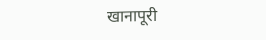खानापूरी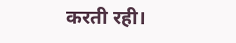करती रही।